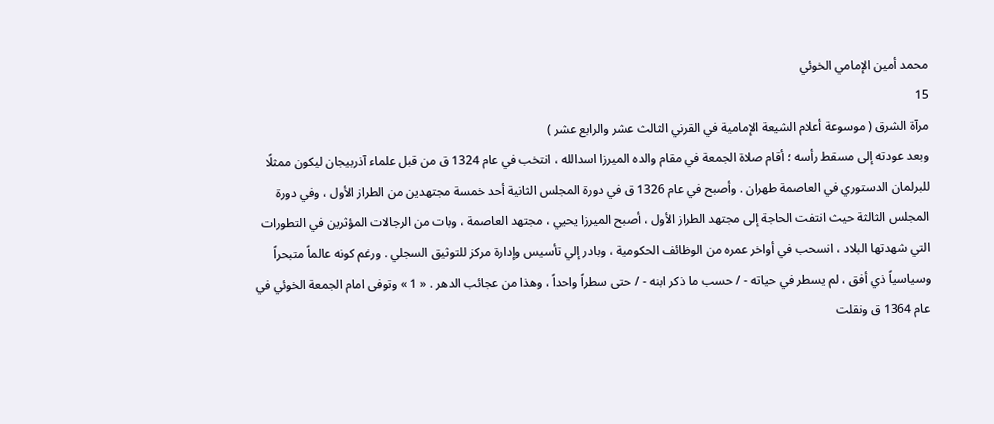محمد أمين الإمامي الخوئي
15
مرآة الشرق ( موسوعة أعلام الشيعة الإمامية في القرني الثالث عشر والرابع عشر )
وبعد عودته إلى مسقط رأسه ؛ أقام صلاة الجمعة في مقام والده الميرزا اسدالله ، انتخب في عام 1324 ق من قبل علماء آذربيجان ليكون ممثلًا للبرلمان الدستوري في العاصمة طهران . وأصبح في عام 1326 ق في دورة المجلس الثانية أحد خمسة مجتهدين من الطراز الأول ، وفي دورة المجلس الثالثة حيث انتفت الحاجة إلى مجتهد الطراز الأول ، أصبح الميرزا يحيي ، مجتهد العاصمة ، وبات من الرجالات المؤثرين في التطورات التي شهدتها البلاد ، انسحب في أواخر عمره من الوظائف الحكومية ، وبادر إلي تأسيس وإدارة مركز للتوثيق السجلي . ورغم كونه عالماً متبحراً وسياسياً ذي أفق ، لم يسطر في حياته - / حسب ما ذكر ابنه - / حتى سطراً واحداً ، وهذا من عجائب الدهر . « 1 » وتوفى امام الجمعة الخوئي في عام 1364 ق ونقلت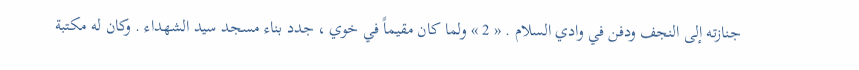جنازته إلى النجف ودفن في وادي السلام . « 2 » ولما كان مقيماً في خوي ، جدد بناء مسجد سيد الشهداء . وكان له مكتبة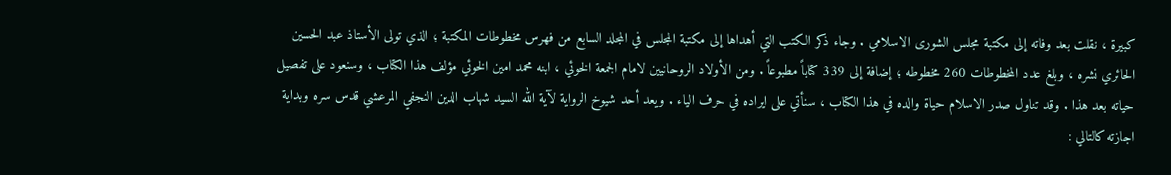كبيرة ، نقلت بعد وفاته إلى مكتبة مجلس الشورى الاسلامي . وجاء ذكر الكتب التي أهداها إلى مكتبة المجلس في المجلد السابع من فهرس مخطوطات المكتبة ؛ الذي تولى الأستاذ عبد الحسين الحائري نشره ، وبلغ عدد المخطوطات 260 مخطوطه ؛ إضافة إلى 339 كتاباً مطبوعاً . ومن الأولاد الروحانيين لامام الجمعة الخوئي ، ابنه محمد امين الخوئي مؤلف هذا الكتاب ، وسنعود على تفصيل حياته بعد هذا . وقد تناول صدر الاسلام حياة والده في هذا الكتاب ، سنأتي على ايراده في حرف الياء . ويعد أحد شيوخ الرواية لآية الله السيد شهاب الدين النجفي المرعشي قدس سره وبداية اجازته كالتالي :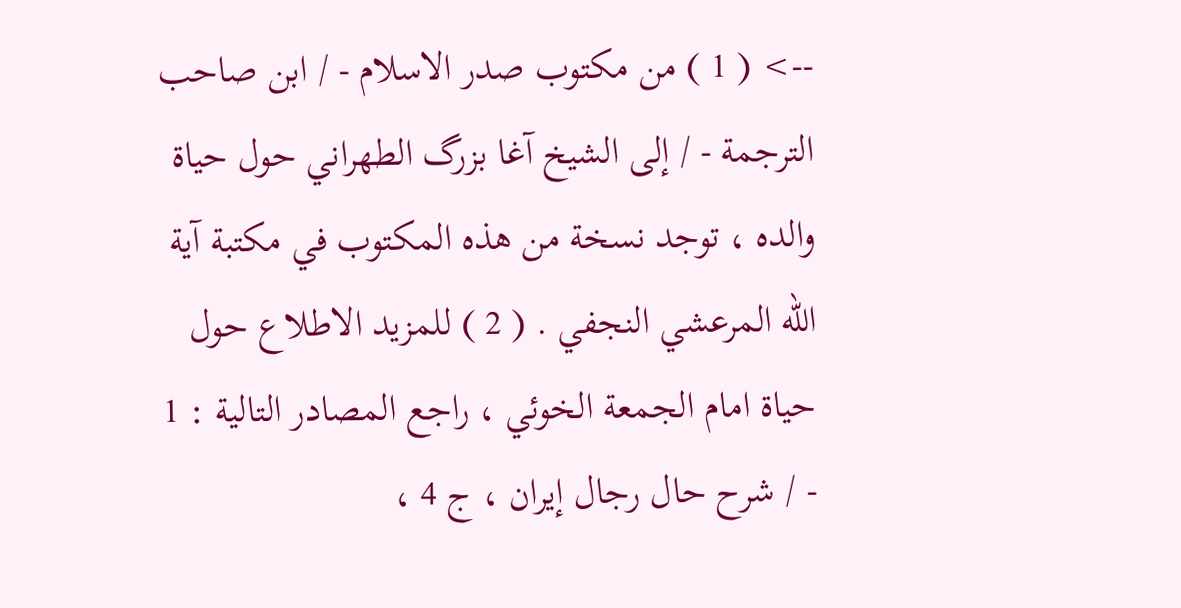--> ( 1 ) من مكتوب صدر الاسلام - / ابن صاحب الترجمة - / إلى الشيخ آغا بزرگ الطهراني حول حياة والده ، توجد نسخة من هذه المكتوب في مكتبة آية الله المرعشي النجفي . ( 2 ) للمزيد الاطلاع حول حياة امام الجمعة الخوئي ، راجع المصادر التالية : 1 - / شرح حال رجال إيران ، ج 4 ،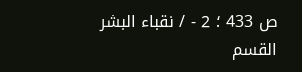ص 433 ؛ 2 - / نقباء البشر القسم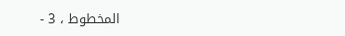المخطوط ، 3 -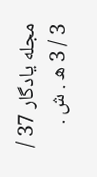مجله يادگار 37 / 3 / 3 ه . ش .